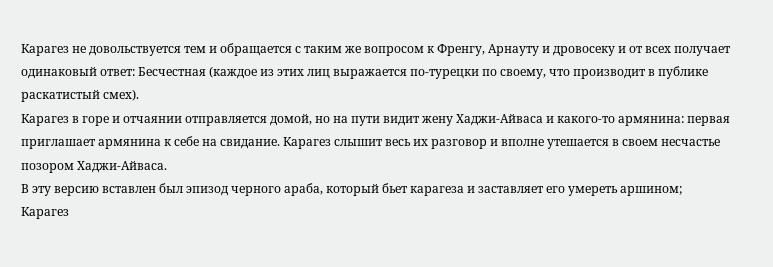Карагез не довольствуется тем и обращается с таким же вопросом к Френгу, Арнауту и дровосеку и от всех получает одинаковый ответ: Бесчестная (каждое из этих лиц выражается по-турецки по своему, что производит в публике раскатистый смех).
Карагез в горе и отчаянии отправляется домой, но на пути видит жену Хаджи-Айваса и какого-то армянина: первая приглашает армянина к себе на свидание. Карагез слышит весь их разговор и вполне утешается в своем несчастье позором Хаджи-Айваса.
В эту версию вставлен был эпизод черного араба, который бьет карагеза и заставляет его умереть аршином; Карагез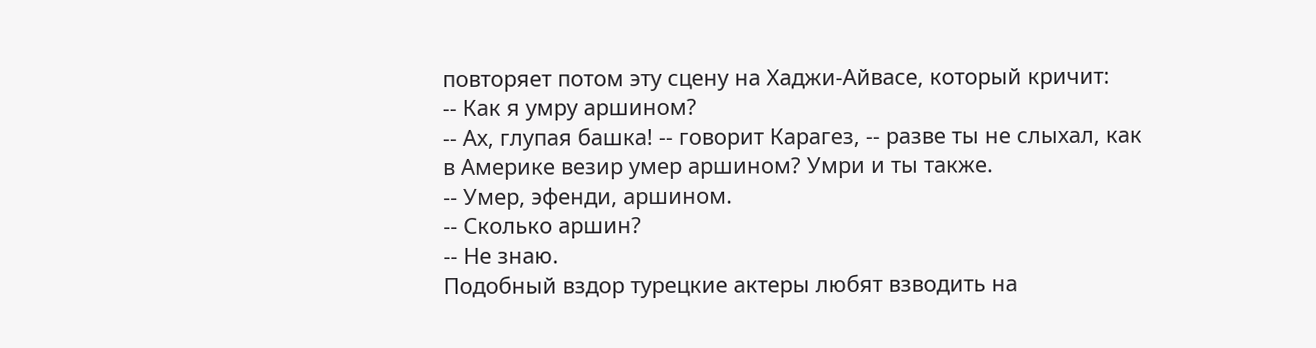повторяет потом эту сцену на Хаджи-Айвасе, который кричит:
-- Как я умру аршином?
-- Ах, глупая башка! -- говорит Карагез, -- разве ты не слыхал, как в Америке везир умер аршином? Умри и ты также.
-- Умер, эфенди, аршином.
-- Сколько аршин?
-- Не знаю.
Подобный вздор турецкие актеры любят взводить на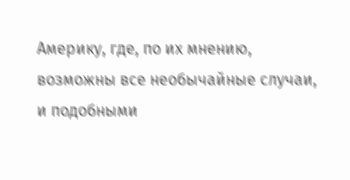Америку, где, по их мнению, возможны все необычайные случаи, и подобными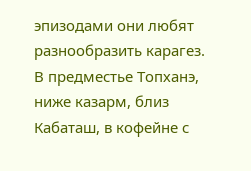эпизодами они любят разнообразить карагез.
В предместье Топханэ, ниже казарм, близ Кабаташ, в кофейне с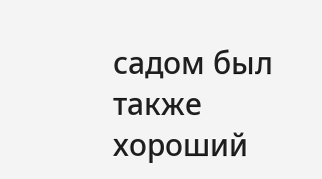садом был также хороший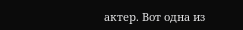актер. Вот одна из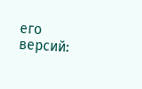его версий: